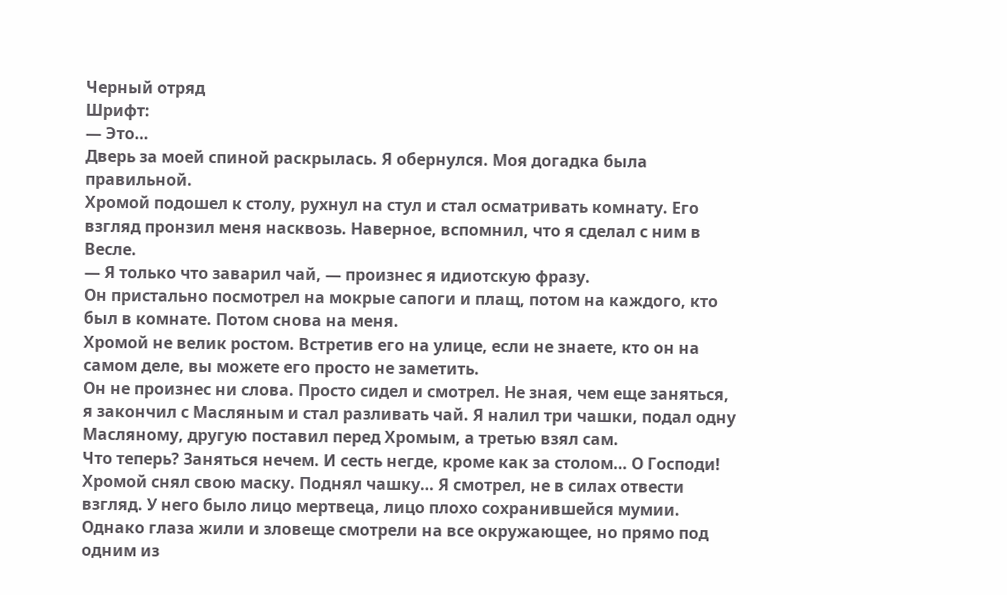Черный отряд
Шрифт:
— Это…
Дверь за моей спиной раскрылась. Я обернулся. Моя догадка была правильной.
Хромой подошел к столу, рухнул на стул и стал осматривать комнату. Его взгляд пронзил меня насквозь. Наверное, вспомнил, что я сделал с ним в Весле.
— Я только что заварил чай, — произнес я идиотскую фразу.
Он пристально посмотрел на мокрые сапоги и плащ, потом на каждого, кто был в комнате. Потом снова на меня.
Хромой не велик ростом. Встретив его на улице, если не знаете, кто он на самом деле, вы можете его просто не заметить.
Он не произнес ни слова. Просто сидел и смотрел. Не зная, чем еще заняться, я закончил с Масляным и стал разливать чай. Я налил три чашки, подал одну Масляному, другую поставил перед Хромым, а третью взял сам.
Что теперь? Заняться нечем. И сесть негде, кроме как за столом… О Господи! Хромой снял свою маску. Поднял чашку… Я смотрел, не в силах отвести взгляд. У него было лицо мертвеца, лицо плохо сохранившейся мумии.
Однако глаза жили и зловеще смотрели на все окружающее, но прямо под одним из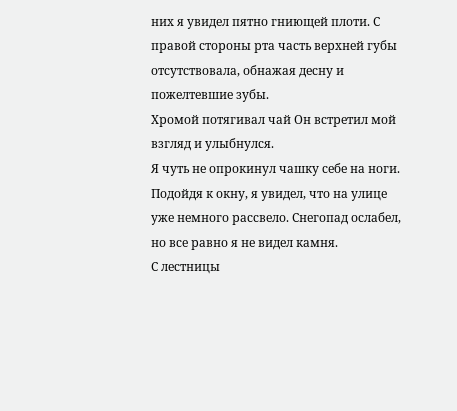них я увидел пятно гниющей плоти. С правой стороны рта часть верхней губы отсутствовала, обнажая десну и пожелтевшие зубы.
Хромой потягивал чай Он встретил мой взгляд и улыбнулся.
Я чуть не опрокинул чашку себе на ноги. Подойдя к окну, я увидел, что на улице уже немного рассвело. Снегопад ослабел, но все равно я не видел камня.
С лестницы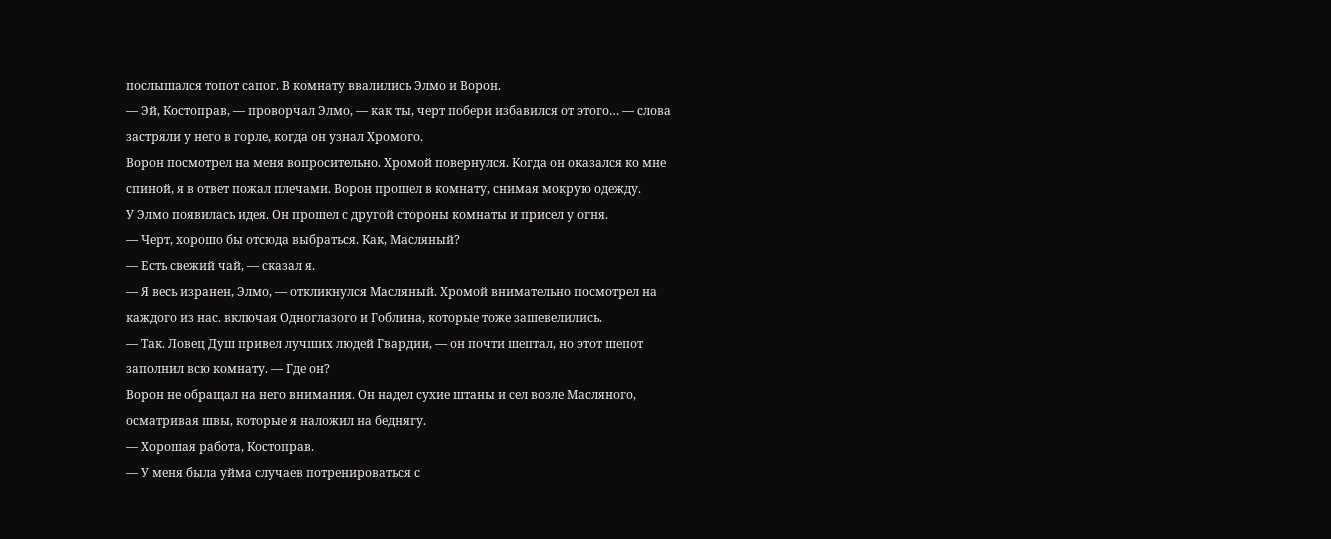послышался топот сапог. В комнату ввалились Элмо и Ворон.
— Эй, Костоправ, — проворчал Элмо, — как ты, черт побери избавился от этого… — слова застряли у него в горле, когда он узнал Хромого.
Ворон посмотрел на меня вопросительно. Хромой повернулся. Когда он оказался ко мне спиной, я в ответ пожал плечами. Ворон прошел в комнату, снимая мокрую одежду.
У Элмо появилась идея. Он прошел с другой стороны комнаты и присел у огня.
— Черт, хорошо бы отсюда выбраться. Как, Масляный?
— Есть свежий чай, — сказал я.
— Я весь изранен, Элмо, — откликнулся Масляный. Хромой внимательно посмотрел на каждого из нас. включая Одноглазого и Гоблина, которые тоже зашевелились.
— Так. Ловец Душ привел лучших людей Гвардии, — он почти шептал, но этот шепот заполнил всю комнату. — Где он?
Ворон не обращал на него внимания. Он надел сухие штаны и сел возле Масляного, осматривая швы, которые я наложил на беднягу.
— Хорошая работа, Костоправ.
— У меня была уйма случаев потренироваться с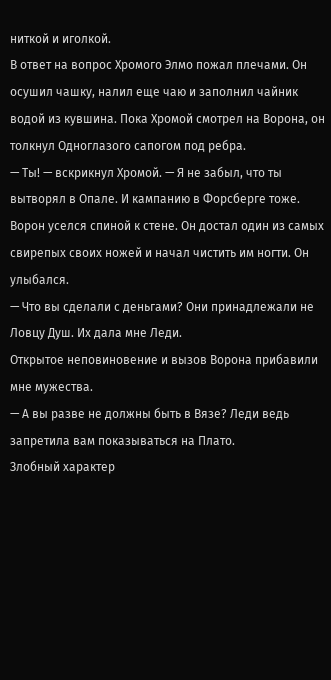ниткой и иголкой.
В ответ на вопрос Хромого Элмо пожал плечами. Он осушил чашку, налил еще чаю и заполнил чайник водой из кувшина. Пока Хромой смотрел на Ворона, он толкнул Одноглазого сапогом под ребра.
— Ты! — вскрикнул Хромой. — Я не забыл, что ты вытворял в Опале. И кампанию в Форсберге тоже.
Ворон уселся спиной к стене. Он достал один из самых свирепых своих ножей и начал чистить им ногти. Он улыбался.
— Что вы сделали с деньгами? Они принадлежали не Ловцу Душ. Их дала мне Леди.
Открытое неповиновение и вызов Ворона прибавили мне мужества.
— А вы разве не должны быть в Вязе? Леди ведь запретила вам показываться на Плато.
Злобный характер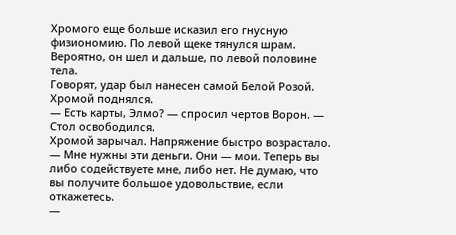Хромого еще больше исказил его гнусную физиономию. По левой щеке тянулся шрам. Вероятно, он шел и дальше, по левой половине тела.
Говорят, удар был нанесен самой Белой Розой. Хромой поднялся.
— Есть карты, Элмо? — спросил чертов Ворон. — Стол освободился.
Хромой зарычал. Напряжение быстро возрастало.
— Мне нужны эти деньги. Они — мои. Теперь вы либо содействуете мне, либо нет. Не думаю, что вы получите большое удовольствие, если откажетесь.
—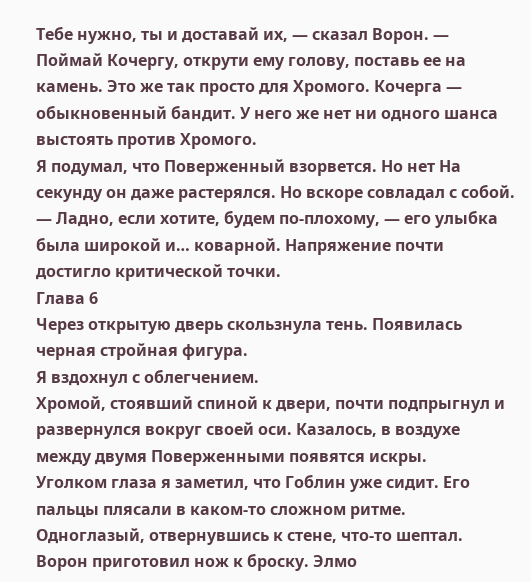Тебе нужно, ты и доставай их, — сказал Ворон. — Поймай Кочергу, открути ему голову, поставь ее на камень. Это же так просто для Хромого. Кочерга — обыкновенный бандит. У него же нет ни одного шанса выстоять против Хромого.
Я подумал, что Поверженный взорвется. Но нет На секунду он даже растерялся. Но вскоре совладал с собой.
— Ладно, если хотите, будем по-плохому, — его улыбка была широкой и… коварной. Напряжение почти достигло критической точки.
Глава 6
Через открытую дверь скользнула тень. Появилась черная стройная фигура.
Я вздохнул с облегчением.
Хромой, стоявший спиной к двери, почти подпрыгнул и развернулся вокруг своей оси. Казалось, в воздухе между двумя Поверженными появятся искры.
Уголком глаза я заметил, что Гоблин уже сидит. Его пальцы плясали в каком-то сложном ритме. Одноглазый, отвернувшись к стене, что-то шептал.
Ворон приготовил нож к броску. Элмо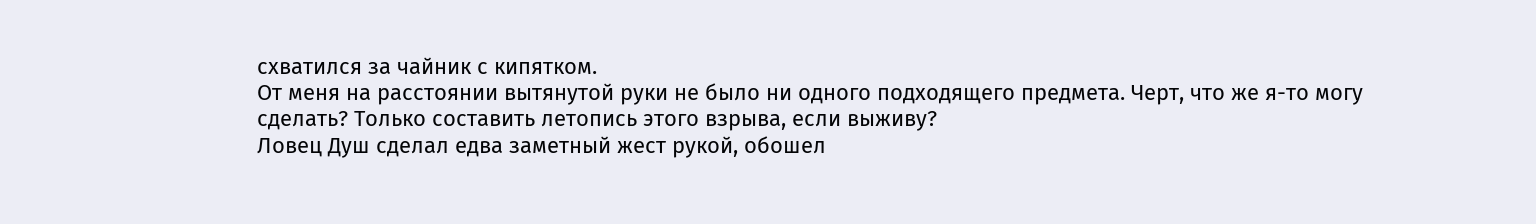схватился за чайник с кипятком.
От меня на расстоянии вытянутой руки не было ни одного подходящего предмета. Черт, что же я-то могу сделать? Только составить летопись этого взрыва, если выживу?
Ловец Душ сделал едва заметный жест рукой, обошел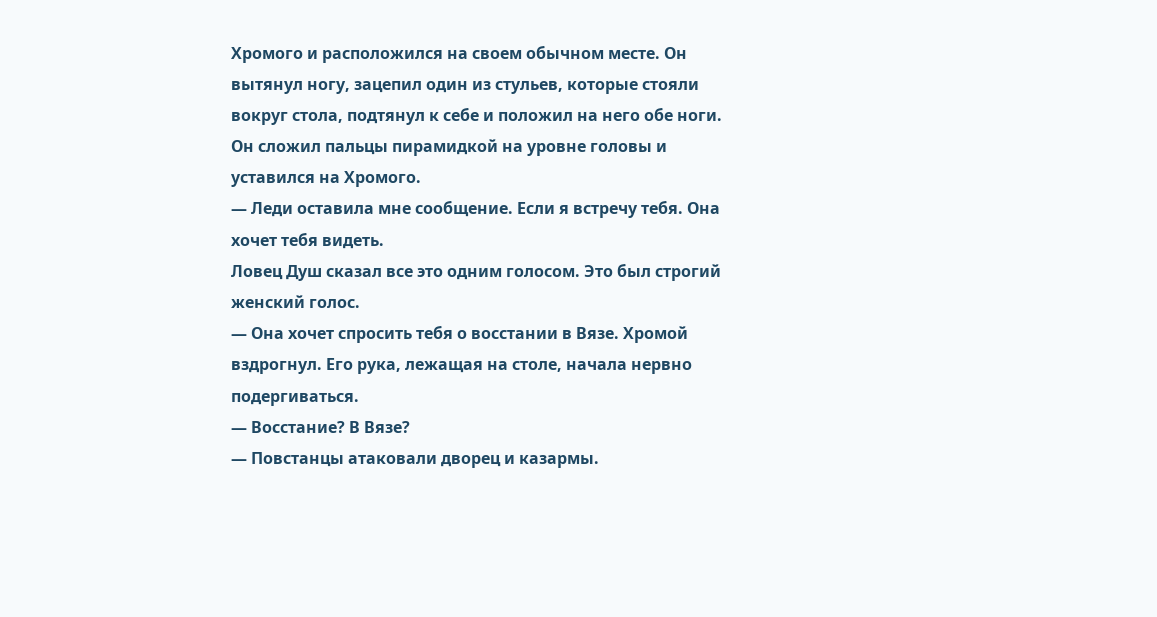Хромого и расположился на своем обычном месте. Он вытянул ногу, зацепил один из стульев, которые стояли вокруг стола, подтянул к себе и положил на него обе ноги. Он сложил пальцы пирамидкой на уровне головы и уставился на Хромого.
— Леди оставила мне сообщение. Если я встречу тебя. Она хочет тебя видеть.
Ловец Душ сказал все это одним голосом. Это был строгий женский голос.
— Она хочет спросить тебя о восстании в Вязе. Хромой вздрогнул. Его рука, лежащая на столе, начала нервно подергиваться.
— Восстание? В Вязе?
— Повстанцы атаковали дворец и казармы.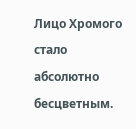Лицо Хромого стало абсолютно бесцветным.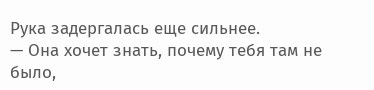Рука задергалась еще сильнее.
— Она хочет знать, почему тебя там не было,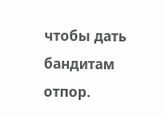чтобы дать бандитам отпор.